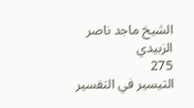الشيخ ماجد ناصر الزبيدي
275
التيسير في التفسير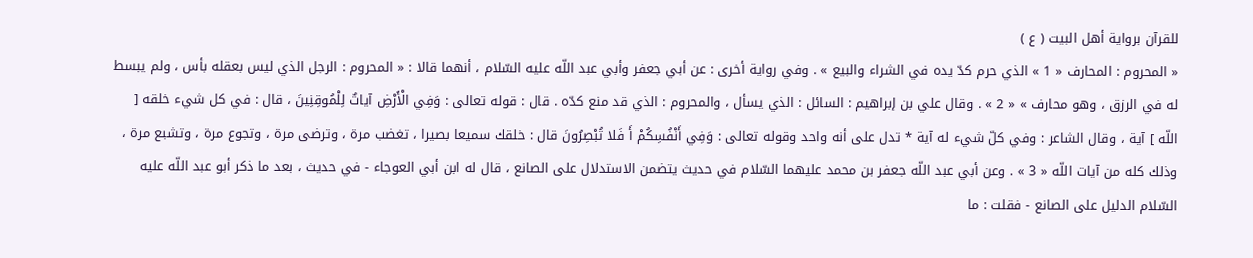للقرآن برواية أهل البيت ( ع )
« المحروم : المحارف « 1 » الذي حرم كدّ يده في الشراء والبيع » . وفي رواية أخرى : عن أبي جعفر وأبي عبد اللّه عليه السّلام ، أنهما قالا : « المحروم : الرجل الذي ليس بعقله بأس ، ولم يبسط له في الرزق ، وهو محارف » « 2 » . وقال علي بن إبراهيم : السائل : الذي يسأل ، والمحروم : الذي قد منع كدّه . قال : قوله تعالى : وَفِي الْأَرْضِ آياتٌ لِلْمُوقِنِينَ ، قال : في كل شيء خلقه [ اللّه ] آية ، وقال الشاعر : وفي كلّ شيء له آية * تدل على أنه واحد وقوله تعالى : وَفِي أَنْفُسِكُمْ أَ فَلا تُبْصِرُونَ قال : خلقك سميعا بصيرا ، تغضب مرة ، وترضى مرة ، وتجوع مرة ، وتشبع مرة ، وذلك كله من آيات اللّه « 3 » . وعن أبي عبد اللّه جعفر بن محمد عليهما السّلام في حديث يتضمن الاستدلال على الصانع ، قال له ابن أبي العوجاء - في حديث ، بعد ما ذكر أبو عبد اللّه عليه السّلام الدليل على الصانع - فقلت : ما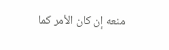منعه إن كان الأمر كما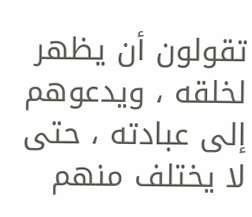تقولون أن يظهر لخلقه ، ويدعوهم إلى عبادته ، حتى لا يختلف منهم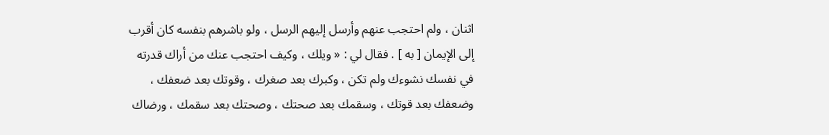اثنان ، ولم احتجب عنهم وأرسل إليهم الرسل ، ولو باشرهم بنفسه كان أقرب إلى الإيمان [ به ] . فقال لي : « ويلك ، وكيف احتجب عنك من أراك قدرته في نفسك نشوءك ولم تكن ، وكبرك بعد صغرك ، وقوتك بعد ضعفك ، وضعفك بعد قوتك ، وسقمك بعد صحتك ، وصحتك بعد سقمك ، ورضاك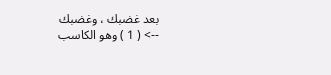بعد غضبك ، وغضبك
--> ( 1 ) وهو الكاسب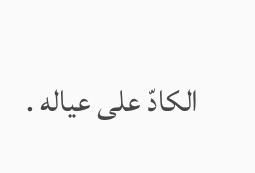الكادّ على عياله .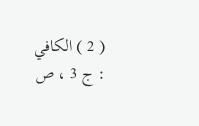( 2 ) الكافي : ج 3 ، ص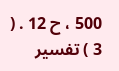500 ، ح 12 . ( 3 ) تفسير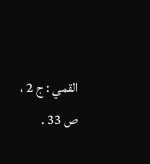القمي : ج 2 ، ص 33 .